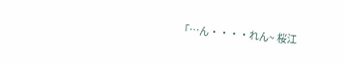「…ん・・・・れん~ 桜江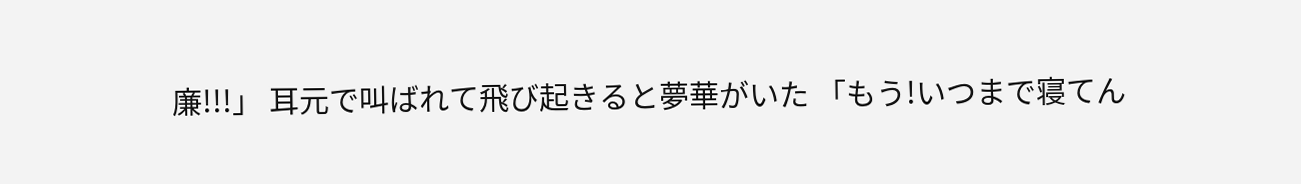廉!!!」 耳元で叫ばれて飛び起きると夢華がいた 「もう!いつまで寝てん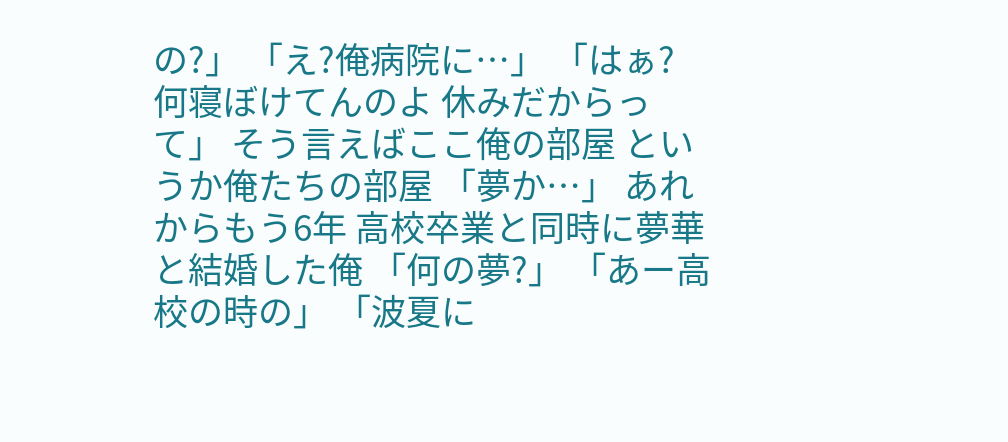の?」 「え?俺病院に…」 「はぁ? 何寝ぼけてんのよ 休みだからって」 そう言えばここ俺の部屋 というか俺たちの部屋 「夢か…」 あれからもう6年 高校卒業と同時に夢華と結婚した俺 「何の夢?」 「あー高校の時の」 「波夏に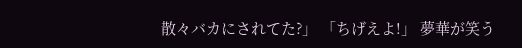散々バカにされてた?」 「ちげえよ!」 夢華が笑う